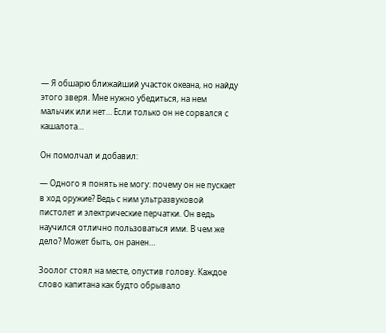— Я обшарю ближайший участок океана, но найду этого зверя. Мне нужно убедиться, на нем мальчик или нет… Если только он не сорвался с кашалота…

Он помолчал и добавил:

— Одного я понять не могу: почему он не пускает в ход оружие? Ведь с ним ультразвуковой пистолет и электрические перчатки. Он ведь научился отлично пользоваться ими. В чем же дело? Может быть, он ранен…

Зоолог стоял на месте, опустив голову. Каждое слово капитана как будто обрывало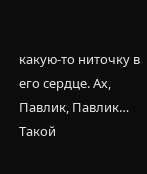какую-то ниточку в его сердце. Ах, Павлик, Павлик… Такой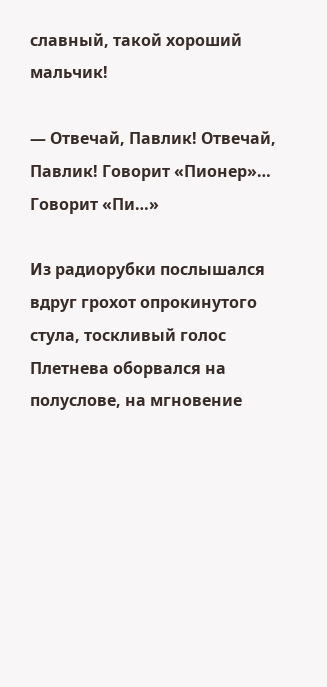славный, такой хороший мальчик!

— Отвечай, Павлик! Отвечай, Павлик! Говорит «Пионер»… Говорит «Пи…»

Из радиорубки послышался вдруг грохот опрокинутого стула, тоскливый голос Плетнева оборвался на полуслове, на мгновение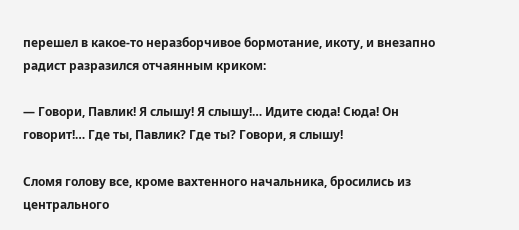перешел в какое-то неразборчивое бормотание, икоту, и внезапно радист разразился отчаянным криком:

— Говори, Павлик! Я слышу! Я слышу!… Идите сюда! Сюда! Он говорит!… Где ты, Павлик? Где ты? Говори, я слышу!

Сломя голову все, кроме вахтенного начальника, бросились из центрального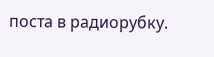поста в радиорубку.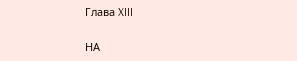Глава XIII

НА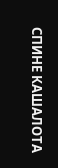СПИНЕ КАШАЛОТА